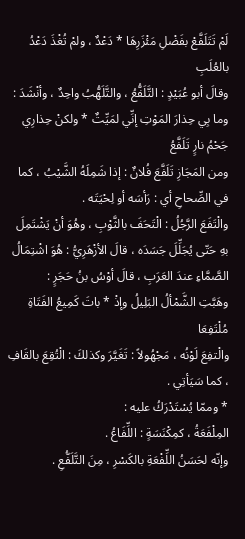لَمْ تَتَلَفَّعْ بفَضْلِ مَئْزَرِهَا * دَعْدٌ ، ولمْ تُغْذَ دَعْدُ بالعُلَبِ
وقالَ أبو عُبَيْدٍ : التَّلَفُّعُ ، والتَّلَهُّبُ واحِدٌ ، وأنْشَدَ :
وما بِي حِذارَ المَوْتِ إنِّي لمَيِّتٌ * ولكنْ حِذارِي جَحْمُ نارٍ تَلَفَّعُ
ومن المَجَازِ تَلَفَّعَ فُلانٌ : إذا شَمِلَهُ الشَّيْبُ ، كما في الصِّحاحِ أي : رَأسَه أو لِحْيَتَه .
والْتَفَعَ الرَّجُلُ : الْتَحَفَ بالثَّوْبِ ، وهُوَ أنْ يَشْتَمِلَ بهِ حَتّى يُجَلِّلَ جَسَدَه ، قالَ الأزْهَرِيُّ : هُوَ اشْتِمَالُ الصَّمَّاءِ عندَ العَرَبِ ، قالَ أوْسُ بنُ حَجَرٍ :
وهَبَّتِ الشَّمْألُ البَلِيلُ وإذْ * باتَ كَمِيعُ الفَتَاةِ مُلْتَفِعَا
والْتفِعَ لَوْنُه ، مَجْهُولاً : تَغَيَّرَ وكذلكَ : الْتُقِعَ بالقَافِ ، كما سَيَأتِي .
* وممّا يُسْتَدْرَكُ عليه :
المِلْفَعَةُ ، كمِكْنَسَةٍ : اللِّفَاعُ .
وإنّه لحَسَنُ اللِّفْعَةِ بالكَسْرِ ، مِنَ التَّلَفُّعِ .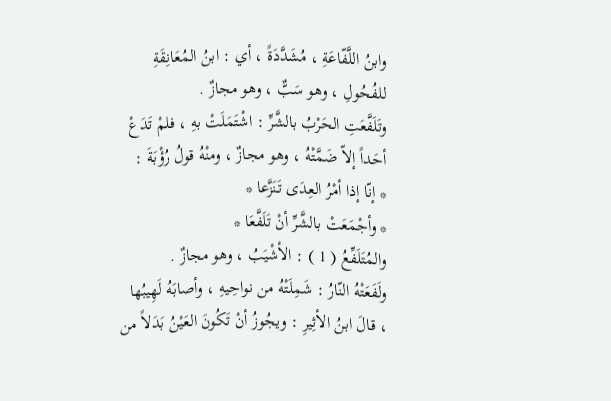وابنُ اللَّفّاعَةِ ، مُشَدَّدَةً ، أي : ابنُ المُعَانِقَةِ للفُحُولِ ، وهو سَبٌّ ، وهو مجازٌ .
وتَلَفَّعَتِ الحَرْبُ بالشَّرِّ : اشْتَمَلَتْ بهِ ، فلمْ تَدَعْ أحَداً إلاّ ضَمَّتْهُ ، وهو مجازٌ ، ومنْهُ قولُ رُؤْبَةَ :
* إنّا إذا أمْرُ العِدَى تَنَزَّعا *
* وأجْمَعَتْ بالشَّرِّ أنْ تَلَفَّعَا *
والمُتَلَفِّعُ ( 1 ) : الأشْيَبُ ، وهو مجازٌ .
ولَفَعَتْهُ النّارُ : شَمِلَتْهُ من نواحِيهِ ، وأصابَهُ لَهِيبُها ، قالَ ابنُ الأثِيرِ : ويجُوزُ أنْ تَكُونَ العَيْنُ بَدَلاً من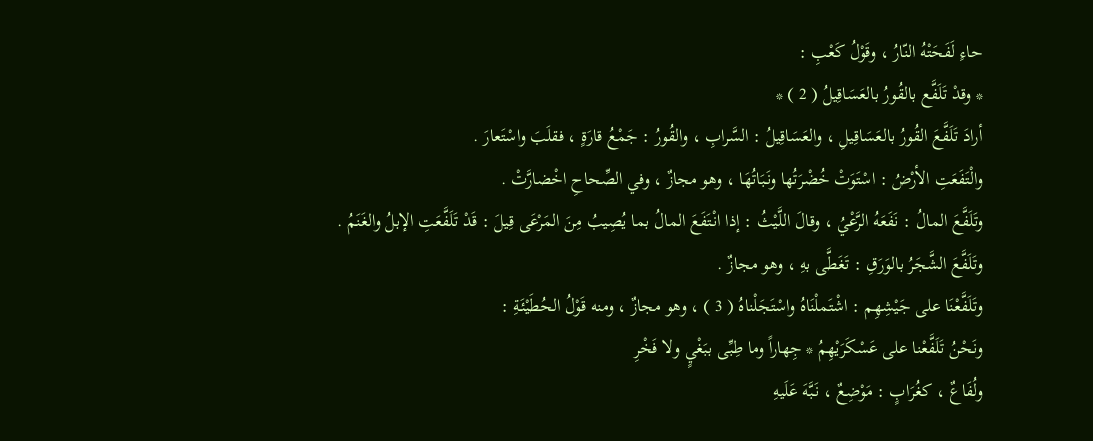حاءِ لَفَحَتْهُ النّارُ ، وقَوْلُ كَعْبِ :
* وقدْ تَلَفَّع بالقُورُ بالعَسَاقِيلُ ( 2 ) *
أرادَ تَلَفَّعَ القُورُ بالعَسَاقِيلِ ، والعَسَاقِيلُ : السَّرابِ ، والقُورُ : جَمْعُ قارَةٍ ، فقلَبَ واسْتَعارَ .
والْتَفَعَتِ الأرْضُ : اسْتَوَتْ خُضْرَتُها ونَبَاتُهَا ، وهو مجازٌ ، وفي الصِّحاحِ اخْضارَّتْ .
وتَلَفَّعَ المالُ : نَفَعَهُ الرَّعْيُ ، وقالَ اللَّيْثُ : إذا انْتَفَعَ المالُ بما يُصِيبُ مِنَ المَرْعَى قِيلَ : قَدْ تَلَفَّعَتِ الإبلُ والغَنَمُ .
وتَلَفَّعَ الشَّجَرُ بالوَرَقِ : تَغَطَّى بهِ ، وهو مجازٌ .
وتَلَفَّعْنَا على جَيْشِهِم : اشْتَملْنَاهُ واسْتَجَلْناهُ ( 3 ) ، وهو مجازٌ ، ومنه قَوْلُ الحُطَيْئَةِ :
ونَحْنُ تَلَفَّعْنا على عَسْكَرَيْهِمُ * جِهاراً وما طِبِّى ببَغْيٍ ولا فَخْرِ
ولُفَاعٌ ، كغُرَابٍ : مَوْضِعٌ ، نَبَّهَ عَلَيهِ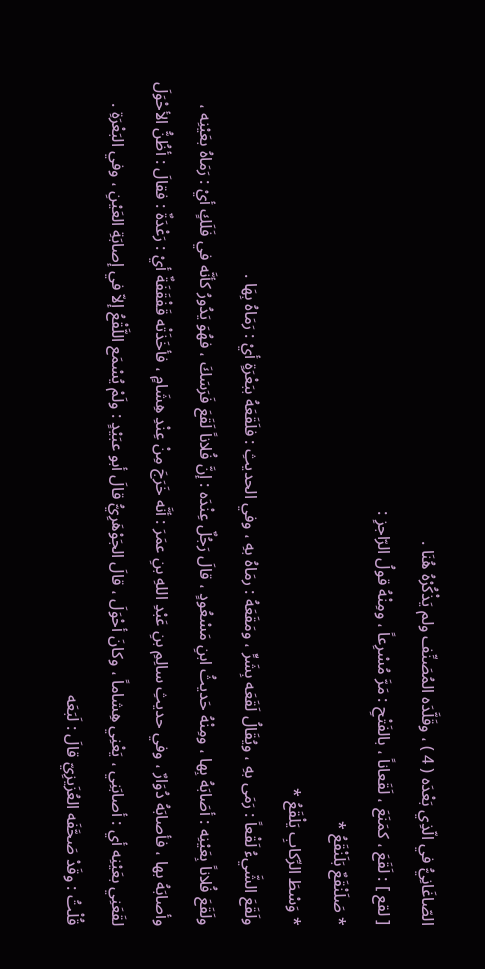الصّاغَانِيُّ في الّذِي بَعْدَه ( 4 ) ، وقَلَّدَه المُصَنِّف ولم يَذْكُرْهُ هُنَا .
[ لقع ] : لَقَعَ ، كمَنَعَ ، لَقَعاناً ، بالفَتْحِ : مَرَّ مُسْرِعاً ، ومِنْهُ قولُ الرّاجزِ :
* صَلَنْقَعٌ بَلَنْقَعُ *
* وَسْطَ الرِّكابِ يَلْقَعُ *
ولَقَعَ الشَّيءُ لَقْعاً : رَمَى بهِ ، ويُقَالُ لَقَعَه بِشَرٍّ ، ومَقَعَهُ : رمَاهُ بهِ ، وفي الحديثِ : فلَقَعَهُ ببَعْرَةٍ أيْ : رَمَاهُ بِهَا .
ولَقَعَ فُلاناً بِعَيْنِه : أصَابَهُ بِها ، ومِنْهُ حَديثُ ابنِ مَسْعُودٍ ، قالَ رَجُلٌ عِنْدَه : إنَّ فُلاناً لَقَعَ فَرَسَكَ ، فهُوَ يَدُورُ كأنَّه في فَلَكٍ أيْ : رَمَاهُ بعَيْنِه ، وأصابَهُ بها ، فأصابَهُ دُوَارٌ ، وفي حديثِ سالِمِ بنِ عَبْدِ اللهِ بنِ عمَرَ : أنَّه خَرَجَ مِنْ عِنْدِ هِشَامٍ ، فأخَذَتْه قَفْقَفَةٌ أيْ : رَعْدَةٌ : فقالَ : أظُنُّ الأحْوَلَ لقَعَنِي بعَيْنِه أي : أصابَنِي ، يَعْنِي هِشاماً ، وكانَ أحْوَلَ ، قالَ الجَوْهَرِيُّ قالَ أبو عبَيْدٍ : ولَمْ يُسْمَع اللَّقْعُ إلاّ في إصابَةِ العَيْنِ ، وفي البَعْرَةِ .
قُلْتُ : وقَدْ صَحَّفَه العُزَيزِيّ قالَ : لَبَعَه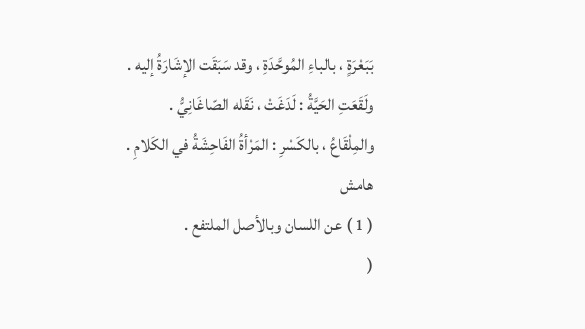بَبَعْرَةٍ ، بالباءِ المُوحَّدَةِ ، وقد سَبَقَت الإشَارَةُ إليه .
ولَقَعَتِ الحَيَّةُ : لَدَغَتْ ، نَقَله الصّاغَانِيُّ .
والمِلْقَاعُ ، بالكَسْرِ : المَرْأةُ الفَاحِشَةُ في الكَلامِ .
هامش
( 1 ) عن اللسان وبالأصل الملتفع .
(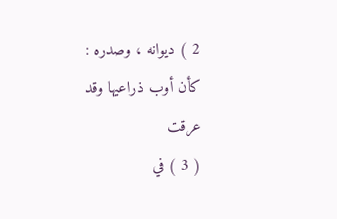2 ) ديوانه ، وصدره :
كأن أوب ذراعيها وقد عرقت
( 3 ) في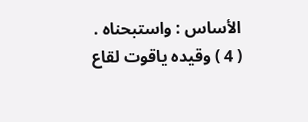الأساس : واستبحناه .
( 4 ) وقيده ياقوت لقاع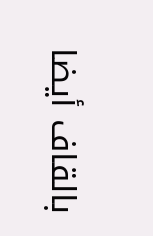بالقاف أيضا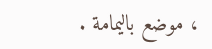، موضع باليمامة .